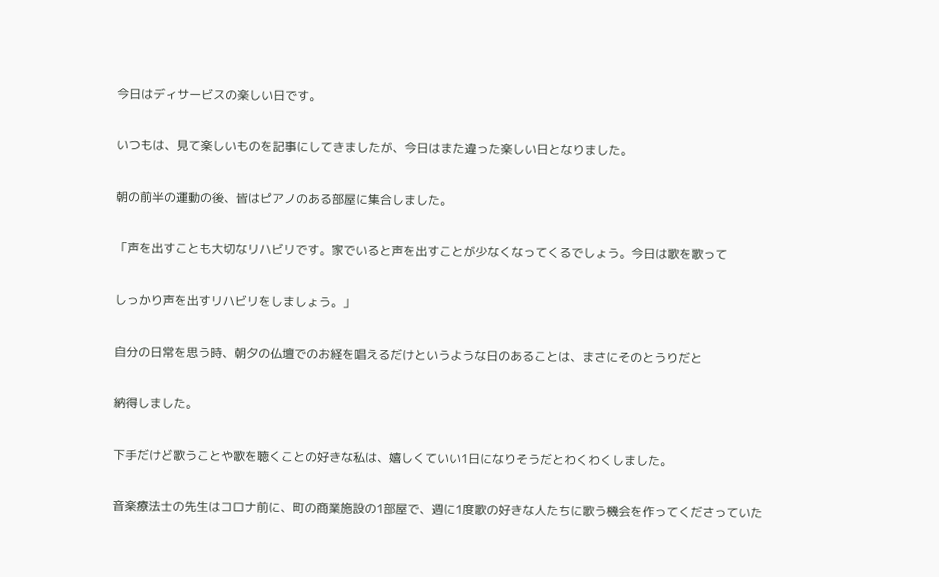今日はディサービスの楽しい日です。

いつもは、見て楽しいものを記事にしてきましたが、今日はまた違った楽しい日となりました。

朝の前半の運動の後、皆はピアノのある部屋に集合しました。

「声を出すことも大切なリハビリです。家でいると声を出すことが少なくなってくるでしょう。今日は歌を歌って

しっかり声を出すリハビリをしましょう。」

自分の日常を思う時、朝夕の仏壇でのお経を唱えるだけというような日のあることは、まさにそのとうりだと

納得しました。

下手だけど歌うことや歌を聴くことの好きな私は、嬉しくていい1日になりそうだとわくわくしました。

音楽療法士の先生はコロナ前に、町の商業施設の1部屋で、週に1度歌の好きな人たちに歌う機会を作ってくださっていた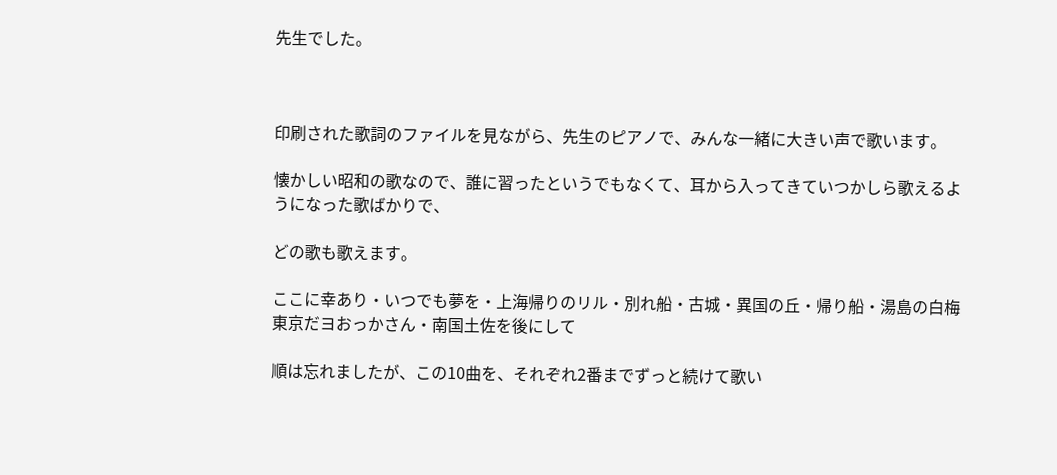先生でした。



印刷された歌詞のファイルを見ながら、先生のピアノで、みんな一緒に大きい声で歌います。

懐かしい昭和の歌なので、誰に習ったというでもなくて、耳から入ってきていつかしら歌えるようになった歌ばかりで、

どの歌も歌えます。

ここに幸あり・いつでも夢を・上海帰りのリル・別れ船・古城・異国の丘・帰り船・湯島の白梅
東京だヨおっかさん・南国土佐を後にして

順は忘れましたが、この10曲を、それぞれ2番までずっと続けて歌い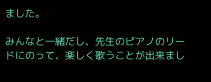ました。

みんなと一緒だし、先生のピアノのリードにのって、楽しく歌うことが出来まし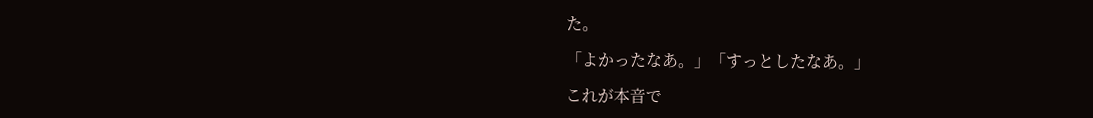た。

「よかったなあ。」「すっとしたなあ。」

これが本音で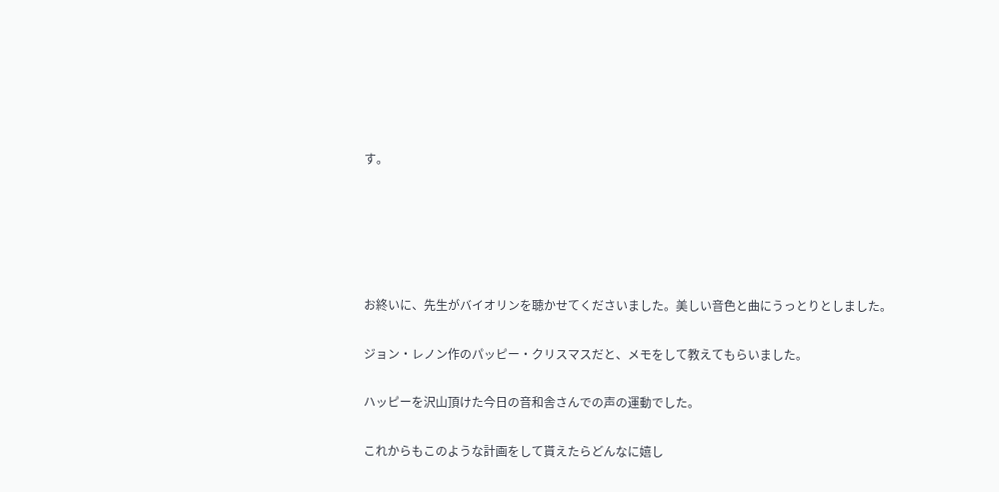す。





お終いに、先生がバイオリンを聴かせてくださいました。美しい音色と曲にうっとりとしました。

ジョン・レノン作のパッピー・クリスマスだと、メモをして教えてもらいました。

ハッピーを沢山頂けた今日の音和舎さんでの声の運動でした。

これからもこのような計画をして貰えたらどんなに嬉し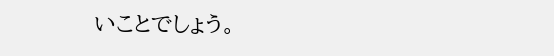いことでしょう。